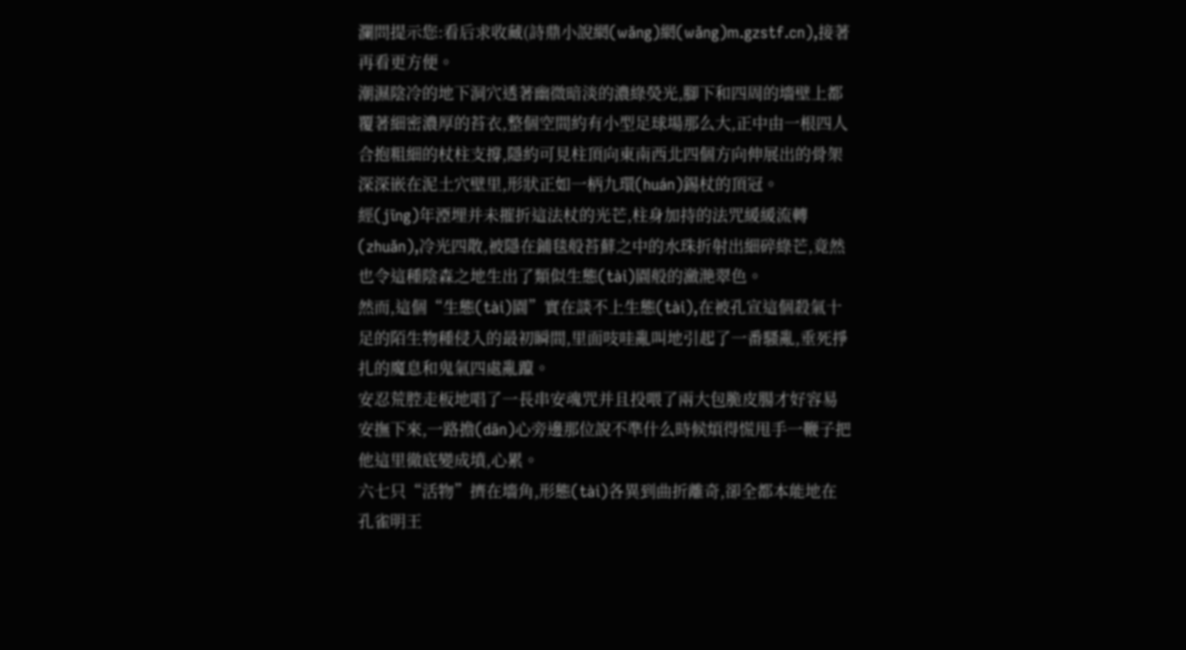瀾問提示您:看后求收藏(詩鼎小說網(wǎng)網(wǎng)m.gzstf.cn),接著再看更方便。
潮濕陰冷的地下洞穴透著幽微暗淡的濃綠熒光,腳下和四周的墻壁上都覆著細密濃厚的苔衣,整個空間約有小型足球場那么大,正中由一根四人合抱粗細的杖柱支撐,隱約可見柱頂向東南西北四個方向伸展出的骨架深深嵌在泥土穴壁里,形狀正如一柄九環(huán)錫杖的頂冠。
經(jīng)年湮埋并未摧折這法杖的光芒,柱身加持的法咒緩緩流轉(zhuǎn),冷光四散,被隱在鋪毯般苔蘚之中的水珠折射出細碎綠芒,竟然也令這種陰森之地生出了類似生態(tài)園般的瀲滟翠色。
然而,這個“生態(tài)園”實在談不上生態(tài),在被孔宣這個殺氣十足的陌生物種侵入的最初瞬間,里面吱哇亂叫地引起了一番騷亂,垂死掙扎的魔息和鬼氣四處亂躥。
安忍荒腔走板地唱了一長串安魂咒并且投喂了兩大包脆皮腸才好容易安撫下來,一路擔(dān)心旁邊那位說不準什么時候煩得慌甩手一鞭子把他這里徹底變成墳,心累。
六七只“活物”擠在墻角,形態(tài)各異到曲折離奇,卻全都本能地在孔雀明王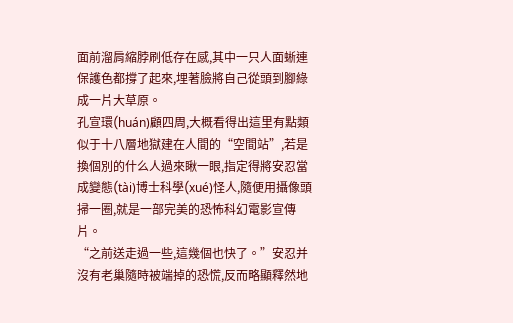面前溜肩縮脖刷低存在感,其中一只人面蜥連保護色都撐了起來,埋著臉將自己從頭到腳綠成一片大草原。
孔宣環(huán)顧四周,大概看得出這里有點類似于十八層地獄建在人間的“空間站”,若是換個別的什么人過來瞅一眼,指定得將安忍當成變態(tài)博士科學(xué)怪人,隨便用攝像頭掃一圈,就是一部完美的恐怖科幻電影宣傳片。
“之前送走過一些,這幾個也快了。”安忍并沒有老巢隨時被端掉的恐慌,反而略顯釋然地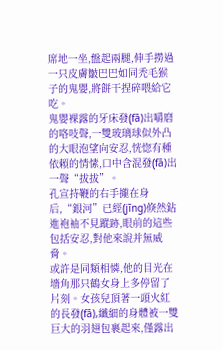席地一坐,盤起兩腿,伸手撈過一只皮膚皺巴巴如同禿毛猴子的鬼嬰,將餅干捏碎喂給它吃。
鬼嬰裸露的牙床發(fā)出嚼磨的咯吱聲,一雙玻璃球似外凸的大眼泡望向安忍,恍惚有種依賴的情愫,口中含混發(fā)出一聲“拔拔”。
孔宣持鞭的右手攏在身后,“銀河”已經(jīng)倏然鉆進袍袖不見蹤跡,眼前的這些包括安忍,對他來說并無威脅。
或許是同類相憐,他的目光在墻角那只鶴女身上多停留了片刻。女孩兒頂著一頭火紅的長發(fā),纖細的身體被一雙巨大的羽翅包裹起來,僅露出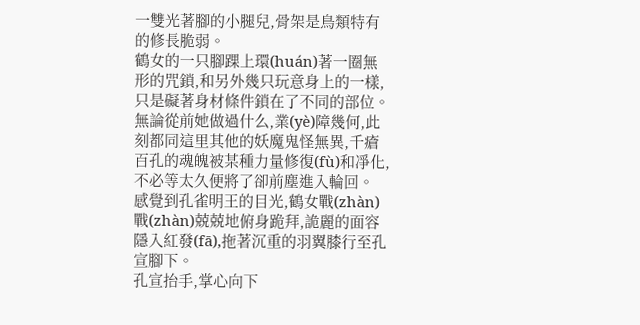一雙光著腳的小腿兒,骨架是鳥類特有的修長脆弱。
鶴女的一只腳踝上環(huán)著一圈無形的咒鎖,和另外幾只玩意身上的一樣,只是礙著身材條件鎖在了不同的部位。
無論從前她做過什么,業(yè)障幾何,此刻都同這里其他的妖魔鬼怪無異,千瘡百孔的魂魄被某種力量修復(fù)和凈化,不必等太久便將了卻前塵進入輪回。
感覺到孔雀明王的目光,鶴女戰(zhàn)戰(zhàn)兢兢地俯身跪拜,詭麗的面容隱入紅發(fā),拖著沉重的羽翼膝行至孔宣腳下。
孔宣抬手,掌心向下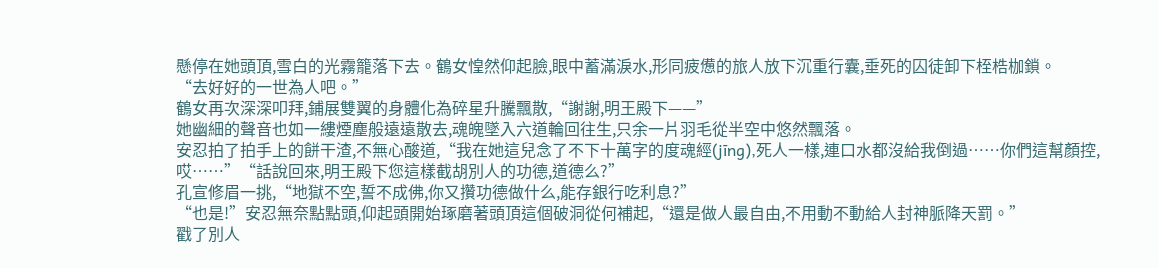懸停在她頭頂,雪白的光霧籠落下去。鶴女惶然仰起臉,眼中蓄滿淚水,形同疲憊的旅人放下沉重行囊,垂死的囚徒卸下桎梏枷鎖。
“去好好的一世為人吧。”
鶴女再次深深叩拜,鋪展雙翼的身體化為碎星升騰飄散,“謝謝,明王殿下——”
她幽細的聲音也如一縷煙塵般遠遠散去,魂魄墜入六道輪回往生,只余一片羽毛從半空中悠然飄落。
安忍拍了拍手上的餅干渣,不無心酸道,“我在她這兒念了不下十萬字的度魂經(jīng),死人一樣,連口水都沒給我倒過……你們這幫顏控,哎……”“話說回來,明王殿下您這樣截胡別人的功德,道德么?”
孔宣修眉一挑,“地獄不空,誓不成佛,你又攢功德做什么,能存銀行吃利息?”
“也是!”安忍無奈點點頭,仰起頭開始琢磨著頭頂這個破洞從何補起,“還是做人最自由,不用動不動給人封神脈降天罰。”
戳了別人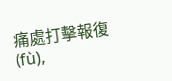痛處打擊報復(fù),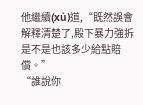他繼續(xù)道,“既然誤會解釋清楚了,殿下暴力強拆是不是也該多少給點賠償。”
“誰說你